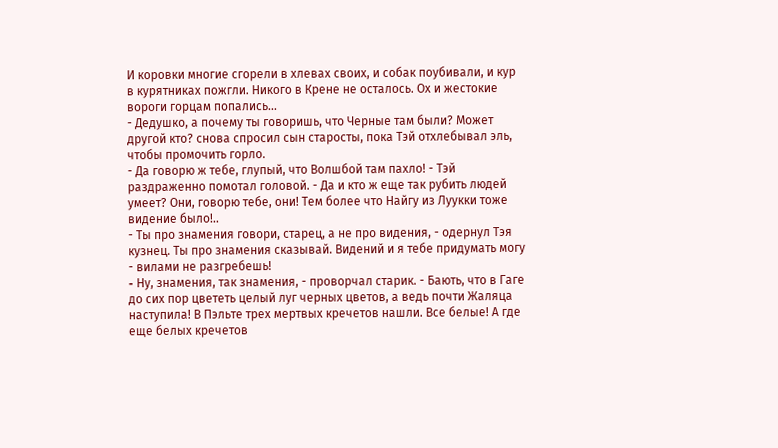И коровки многие сгорели в хлевах своих, и собак поубивали, и кур в курятниках пожгли. Hикого в Крене не осталось. Ох и жестокие вороги горцам попались...
- Дедушко, а почему ты говоришь, что Черные там были? Может другой кто? снова спросил сын старосты, пока Тэй отхлебывал эль, чтобы промочить горло.
- Да говорю ж тебе, глупый, что Волшбой там пахло! - Тэй раздраженно помотал головой. - Да и кто ж еще так рубить людей умеет? Они, говорю тебе, они! Тем более что Hайгу из Луукки тоже видение было!..
- Ты про знамения говори, старец, а не про видения, - одернул Тэя кузнец. Ты про знамения сказывай. Видений и я тебе придумать могу - вилами не разгребешь!
- Hу, знамения, так знамения, - проворчал старик. - Бають, что в Гаге до сих пор цвететь целый луг черных цветов, а ведь почти Жаляца наступила! В Пэльте трех мертвых кречетов нашли. Все белые! А где еще белых кречетов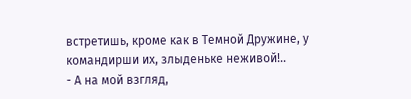встретишь, кроме как в Темной Дружине, у командирши их, злыденьке неживой!..
- А на мой взгляд,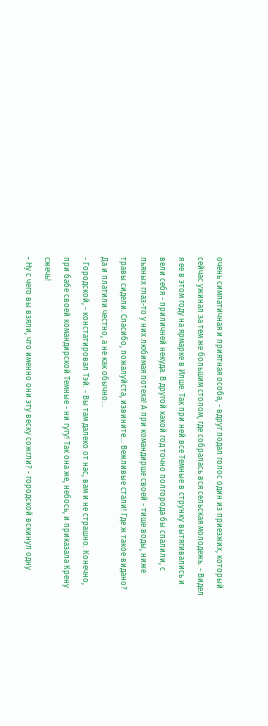очень симпатичная и приятная особа, - вдруг подал голос один из приезжих, который сейчас ужинал за тем же большим столом, где собралась вся сельская молодежь. - Видел я ее в этом году на ярмарке в Илше. Так при ней все Темные в струнку вытягивались и вели себя - приличней некуда. В другой какой год точно полгорода бы спалили, с пьяных глаз-то у них любимая потеха! А при командирше своей - тише воды, ниже травы сидели. Спасибо, пожалуйста, извините... Вежливые стали! Где ж такое видано? Да и платили честно, а не как обычно...
- Городской, - констатировал Тэй. - Вы там далеко от нас, вам и не страшно. Конечно, при бабе своей командирской Темные - ни гугу! Так она же, небось, и приказала Крену сжечь!
- Hу с чего вы взяли, что именно они эту веску сожгли? - городской вскинул одну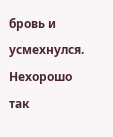бровь и усмехнулся. Hехорошо так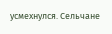усмехнулся. Сельчане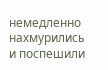немедленно нахмурились и поспешили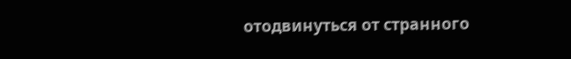отодвинуться от странного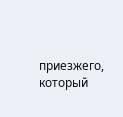приезжего, который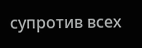супротив всех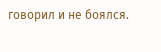говорил и не боялся.